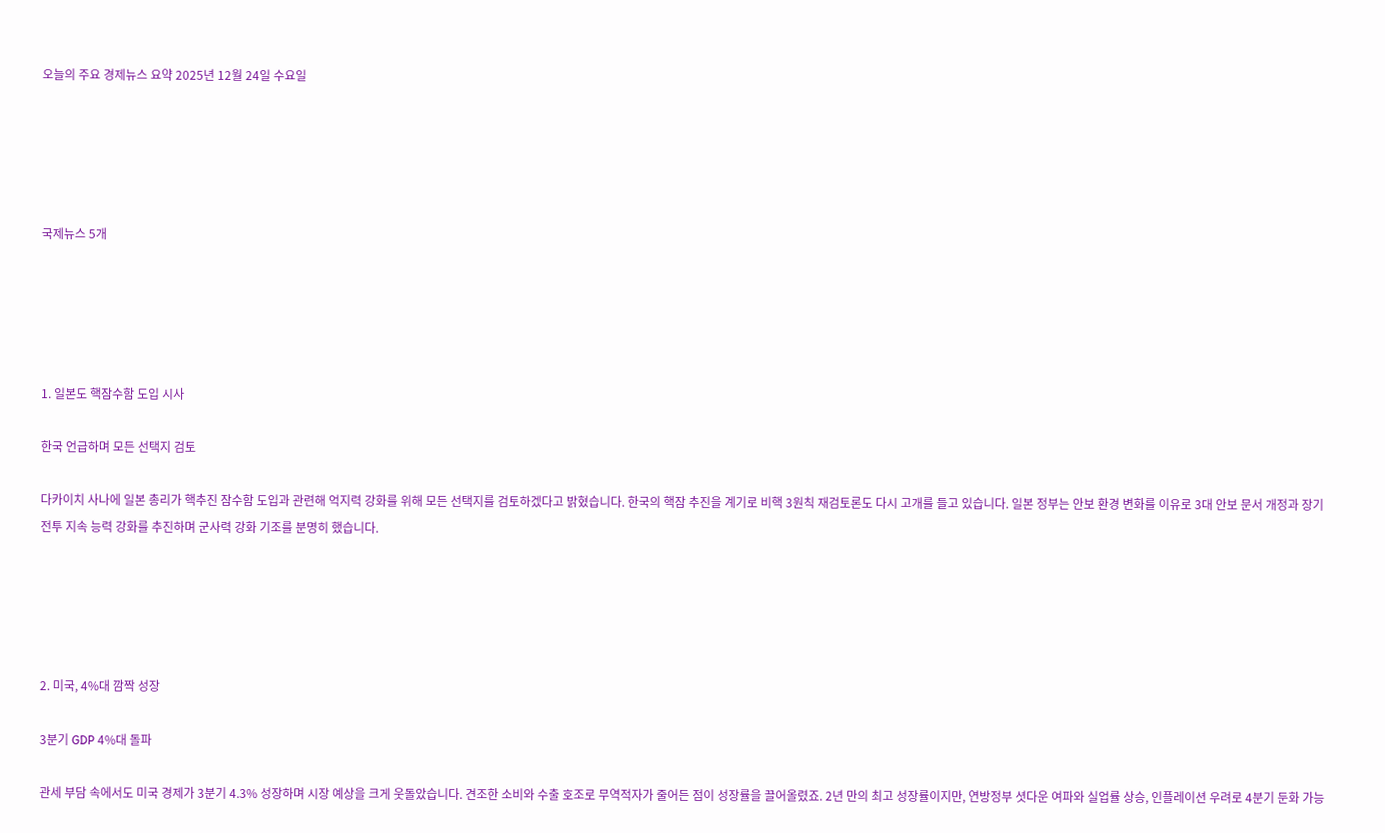오늘의 주요 경제뉴스 요약 2025년 12월 24일 수요일





국제뉴스 5개





1. 일본도 핵잠수함 도입 시사

한국 언급하며 모든 선택지 검토

다카이치 사나에 일본 총리가 핵추진 잠수함 도입과 관련해 억지력 강화를 위해 모든 선택지를 검토하겠다고 밝혔습니다. 한국의 핵잠 추진을 계기로 비핵 3원칙 재검토론도 다시 고개를 들고 있습니다. 일본 정부는 안보 환경 변화를 이유로 3대 안보 문서 개정과 장기 전투 지속 능력 강화를 추진하며 군사력 강화 기조를 분명히 했습니다.





2. 미국, 4%대 깜짝 성장

3분기 GDP 4%대 돌파

관세 부담 속에서도 미국 경제가 3분기 4.3% 성장하며 시장 예상을 크게 웃돌았습니다. 견조한 소비와 수출 호조로 무역적자가 줄어든 점이 성장률을 끌어올렸죠. 2년 만의 최고 성장률이지만, 연방정부 셧다운 여파와 실업률 상승, 인플레이션 우려로 4분기 둔화 가능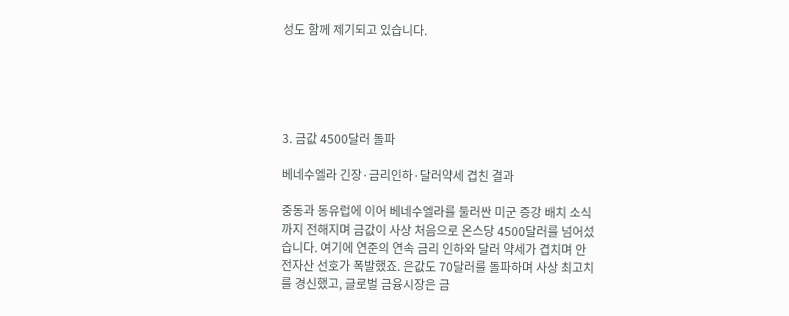성도 함께 제기되고 있습니다.





3. 금값 4500달러 돌파

베네수엘라 긴장·금리인하·달러약세 겹친 결과

중동과 동유럽에 이어 베네수엘라를 둘러싼 미군 증강 배치 소식까지 전해지며 금값이 사상 처음으로 온스당 4500달러를 넘어섰습니다. 여기에 연준의 연속 금리 인하와 달러 약세가 겹치며 안전자산 선호가 폭발했죠. 은값도 70달러를 돌파하며 사상 최고치를 경신했고, 글로벌 금융시장은 금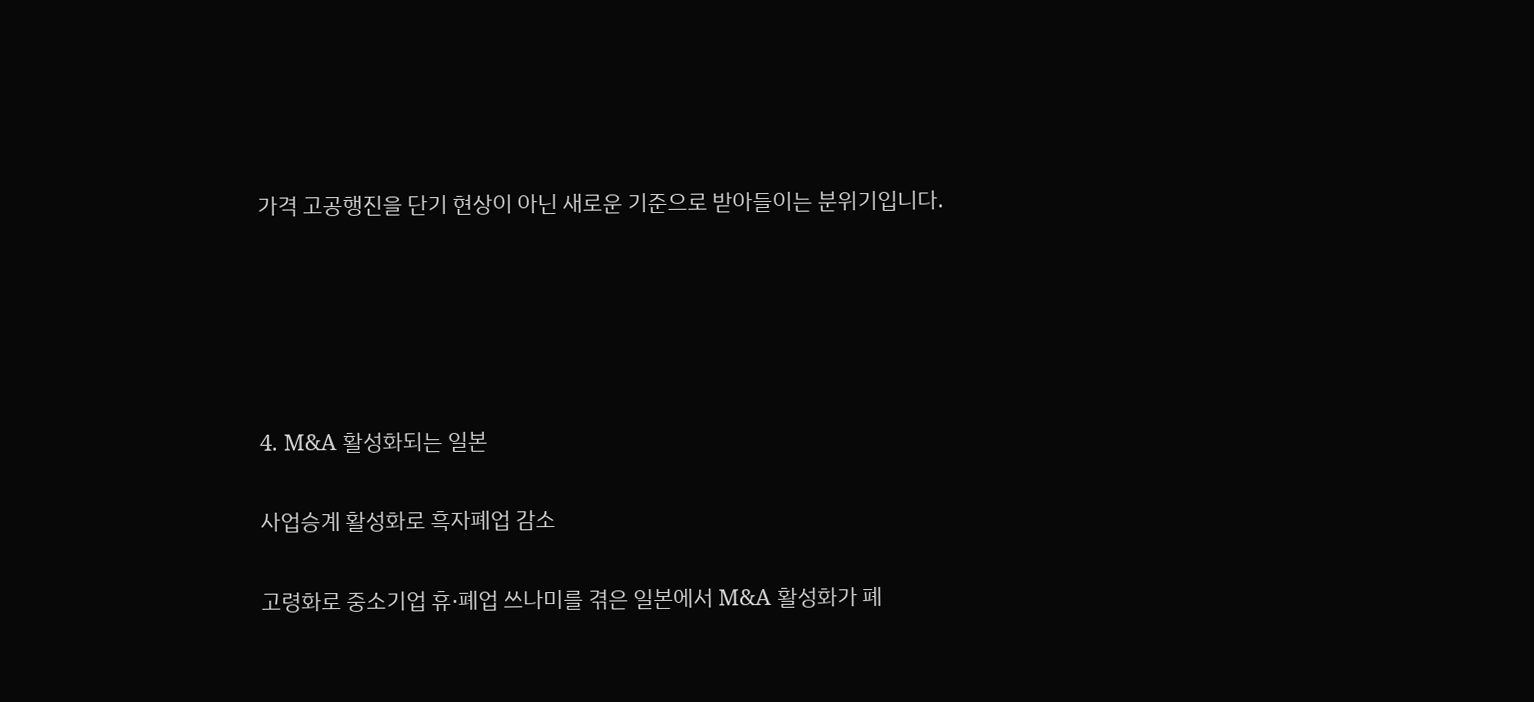가격 고공행진을 단기 현상이 아닌 새로운 기준으로 받아들이는 분위기입니다.





4. M&A 활성화되는 일본

사업승계 활성화로 흑자폐업 감소

고령화로 중소기업 휴·폐업 쓰나미를 겪은 일본에서 M&A 활성화가 폐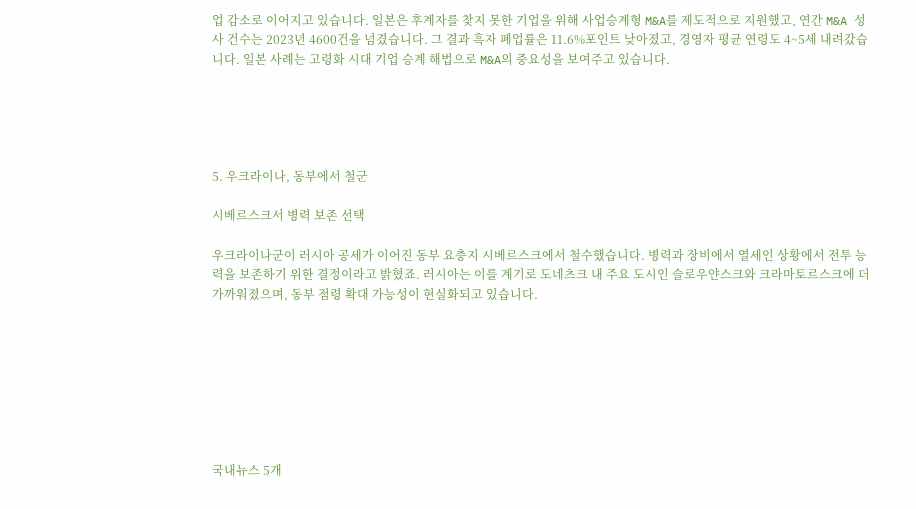업 감소로 이어지고 있습니다. 일본은 후계자를 찾지 못한 기업을 위해 사업승계형 M&A를 제도적으로 지원했고, 연간 M&A 성사 건수는 2023년 4600건을 넘겼습니다. 그 결과 흑자 폐업률은 11.6%포인트 낮아졌고, 경영자 평균 연령도 4~5세 내려갔습니다. 일본 사례는 고령화 시대 기업 승계 해법으로 M&A의 중요성을 보여주고 있습니다.





5. 우크라이나, 동부에서 철군

시베르스크서 병력 보존 선택

우크라이나군이 러시아 공세가 이어진 동부 요충지 시베르스크에서 철수했습니다. 병력과 장비에서 열세인 상황에서 전투 능력을 보존하기 위한 결정이라고 밝혔죠. 러시아는 이를 계기로 도네츠크 내 주요 도시인 슬로우얀스크와 크라마토르스크에 더 가까워졌으며, 동부 점령 확대 가능성이 현실화되고 있습니다.








국내뉴스 5개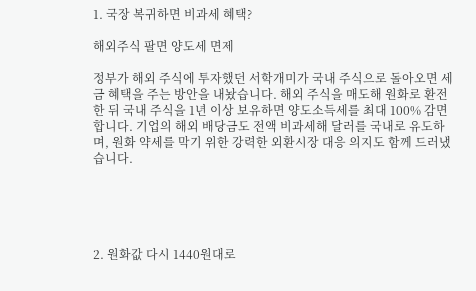1. 국장 복귀하면 비과세 혜택?

해외주식 팔면 양도세 면제

정부가 해외 주식에 투자했던 서학개미가 국내 주식으로 돌아오면 세금 혜택을 주는 방안을 내놨습니다. 해외 주식을 매도해 원화로 환전한 뒤 국내 주식을 1년 이상 보유하면 양도소득세를 최대 100% 감면합니다. 기업의 해외 배당금도 전액 비과세해 달러를 국내로 유도하며, 원화 약세를 막기 위한 강력한 외환시장 대응 의지도 함께 드러냈습니다.





2. 원화값 다시 1440원대로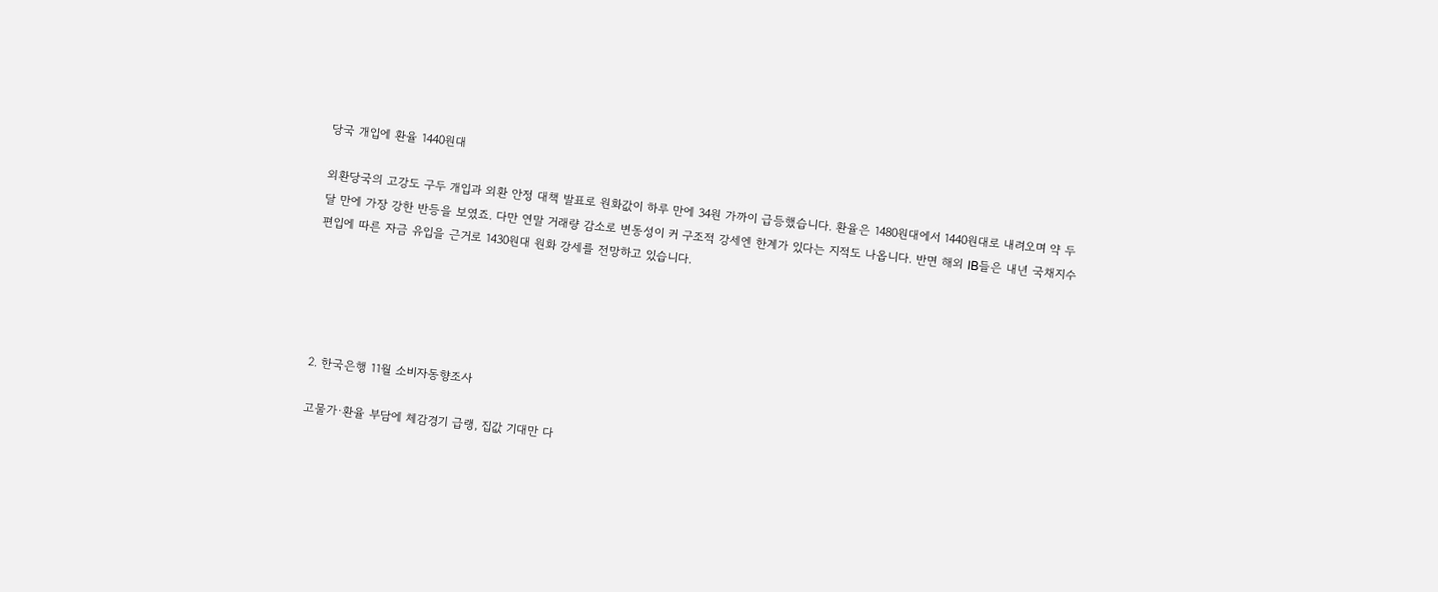당국 개입에 환율 1440원대

외환당국의 고강도 구두 개입과 외환 안정 대책 발표로 원화값이 하루 만에 34원 가까이 급등했습니다. 환율은 1480원대에서 1440원대로 내려오며 약 두 달 만에 가장 강한 반등을 보였죠. 다만 연말 거래량 감소로 변동성이 커 구조적 강세엔 한계가 있다는 지적도 나옵니다. 반면 해외 IB들은 내년 국채지수 편입에 따른 자금 유입을 근거로 1430원대 원화 강세를 전망하고 있습니다.





2. 한국은행 11월 소비자동향조사

고물가·환율 부담에 체감경기 급랭, 집값 기대만 다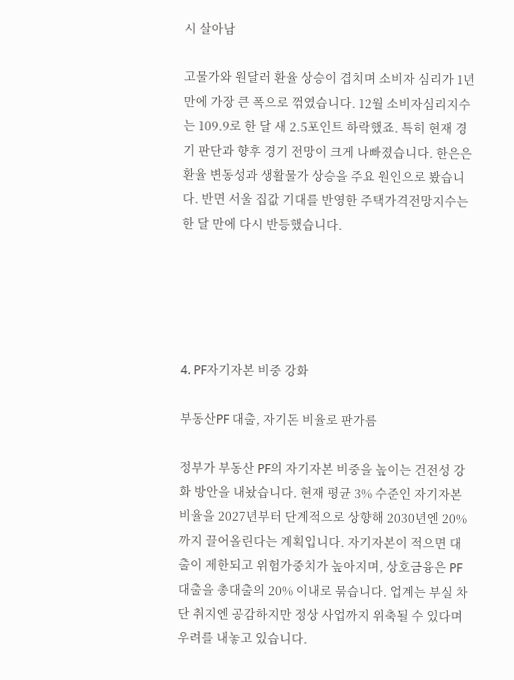시 살아남

고물가와 원달러 환율 상승이 겹치며 소비자 심리가 1년 만에 가장 큰 폭으로 꺾였습니다. 12월 소비자심리지수는 109.9로 한 달 새 2.5포인트 하락했죠. 특히 현재 경기 판단과 향후 경기 전망이 크게 나빠졌습니다. 한은은 환율 변동성과 생활물가 상승을 주요 원인으로 봤습니다. 반면 서울 집값 기대를 반영한 주택가격전망지수는 한 달 만에 다시 반등했습니다.





4. PF자기자본 비중 강화

부동산PF 대출, 자기돈 비율로 판가름

정부가 부동산 PF의 자기자본 비중을 높이는 건전성 강화 방안을 내놨습니다. 현재 평균 3% 수준인 자기자본비율을 2027년부터 단계적으로 상향해 2030년엔 20%까지 끌어올린다는 계획입니다. 자기자본이 적으면 대출이 제한되고 위험가중치가 높아지며, 상호금융은 PF 대출을 총대출의 20% 이내로 묶습니다. 업계는 부실 차단 취지엔 공감하지만 정상 사업까지 위축될 수 있다며 우려를 내놓고 있습니다.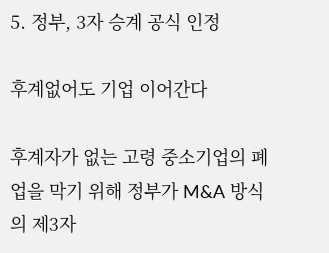5. 정부, 3자 승계 공식 인정

후계없어도 기업 이어간다

후계자가 없는 고령 중소기업의 폐업을 막기 위해 정부가 M&A 방식의 제3자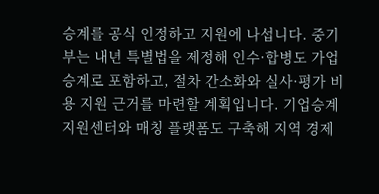승계를 공식 인정하고 지원에 나섭니다. 중기부는 내년 특별법을 제정해 인수·합병도 가업승계로 포함하고, 절차 간소화와 실사·평가 비용 지원 근거를 마련할 계획입니다. 기업승계지원센터와 매칭 플랫폼도 구축해 지역 경제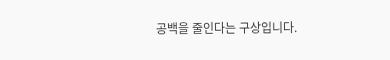공백을 줄인다는 구상입니다.